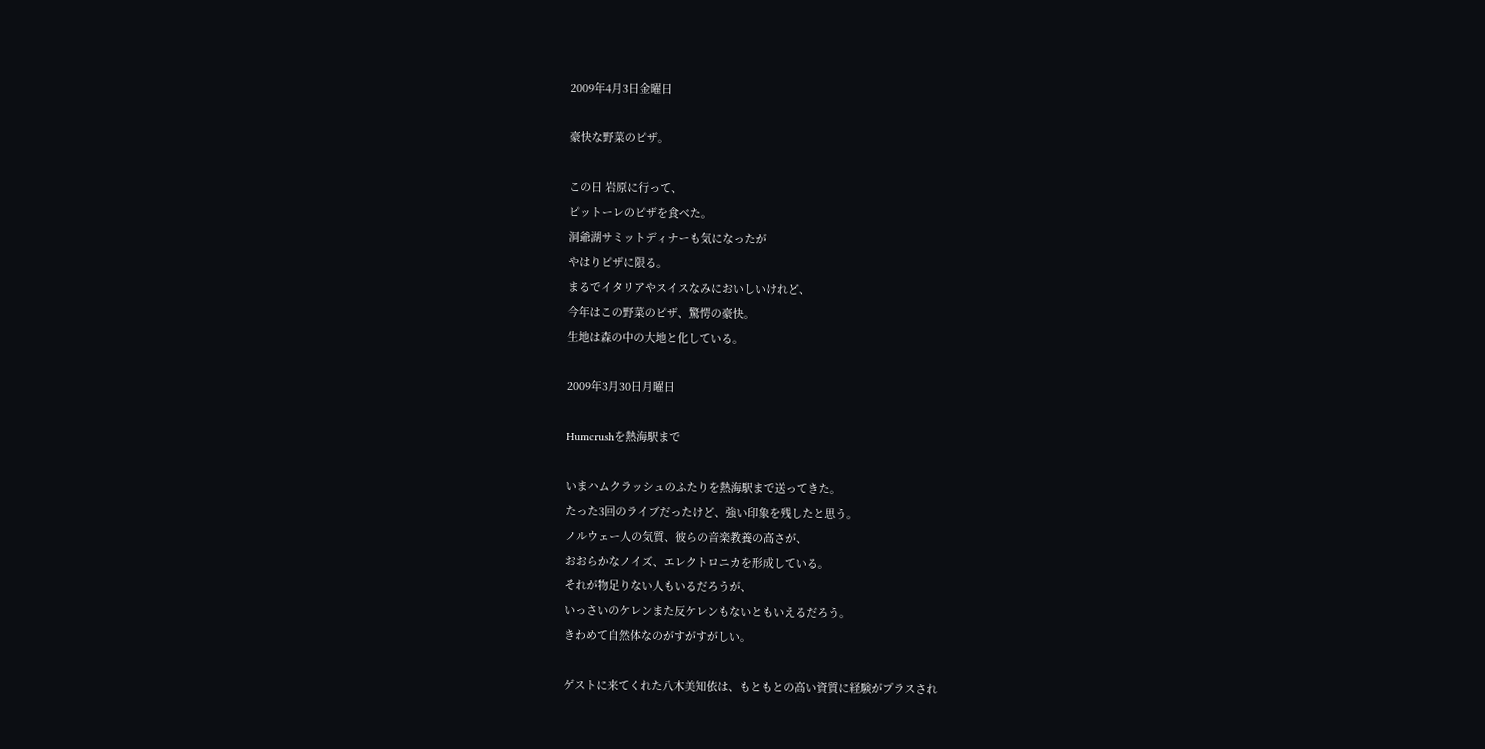2009年4月3日金曜日

豪快な野菜のピザ。

この日 岩原に行って、
ピットーレのピザを食べた。
洞爺湖サミットディナーも気になったが
やはりピザに限る。
まるでイタリアやスイスなみにおいしいけれど、
今年はこの野菜のピザ、驚愕の豪快。
生地は森の中の大地と化している。

2009年3月30日月曜日

Humcrushを熱海駅まで

いまハムクラッシュのふたりを熱海駅まで送ってきた。
たった3回のライブだったけど、強い印象を残したと思う。
ノルウェー人の気質、彼らの音楽教養の高さが、
おおらかなノイズ、エレクトロニカを形成している。
それが物足りない人もいるだろうが、
いっさいのケレンまた反ケレンもないともいえるだろう。
きわめて自然体なのがすがすがしい。

ゲストに来てくれた八木美知依は、もともとの高い資質に経験がプラスされ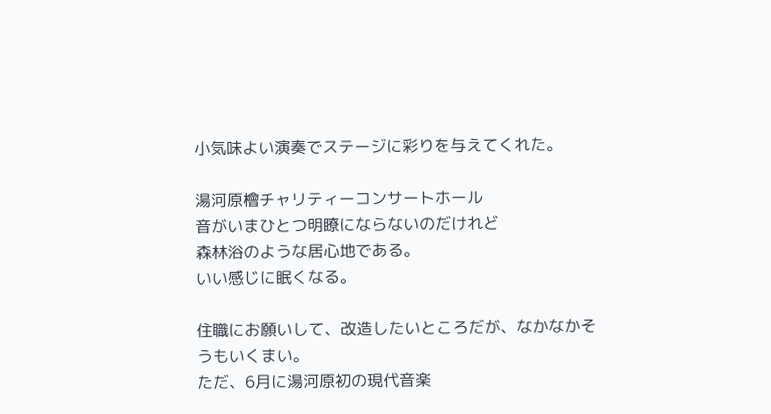小気味よい演奏でステージに彩りを与えてくれた。

湯河原檜チャリティーコンサートホール
音がいまひとつ明瞭にならないのだけれど
森林浴のような居心地である。
いい感じに眠くなる。

住職にお願いして、改造したいところだが、なかなかそうもいくまい。
ただ、6月に湯河原初の現代音楽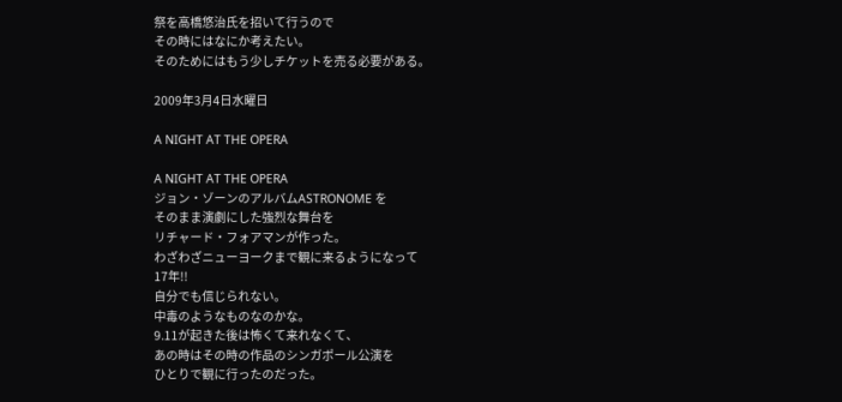祭を高橋悠治氏を招いて行うので
その時にはなにか考えたい。
そのためにはもう少しチケットを売る必要がある。

2009年3月4日水曜日

A NIGHT AT THE OPERA

A NIGHT AT THE OPERA
ジョン・ゾーンのアルバムASTRONOME を
そのまま演劇にした強烈な舞台を
リチャード・フォアマンが作った。
わざわざニューヨークまで観に来るようになって
17年!!
自分でも信じられない。
中毒のようなものなのかな。
9.11が起きた後は怖くて来れなくて、
あの時はその時の作品のシンガポール公演を
ひとりで観に行ったのだった。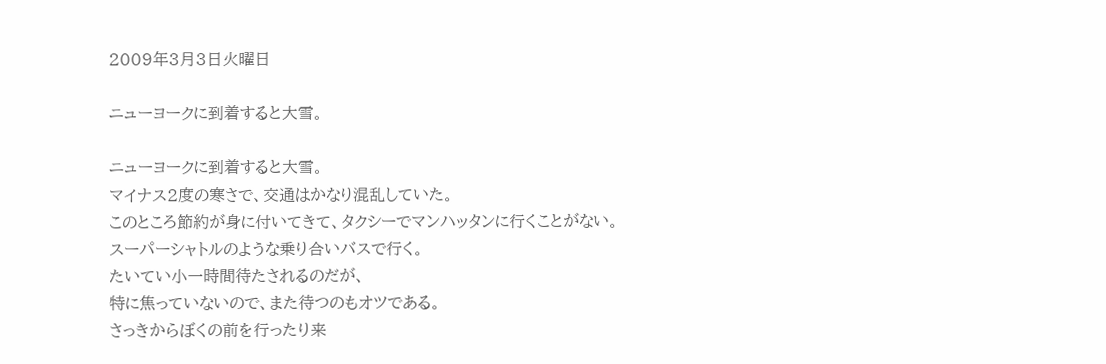2009年3月3日火曜日

ニューヨークに到着すると大雪。

ニューヨークに到着すると大雪。
マイナス2度の寒さで、交通はかなり混乱していた。
このところ節約が身に付いてきて、タクシーでマンハッタンに行くことがない。
スーパーシャトルのような乗り合いバスで行く。
たいてい小一時間待たされるのだが、
特に焦っていないので、また待つのもオツである。
さっきからぼくの前を行ったり来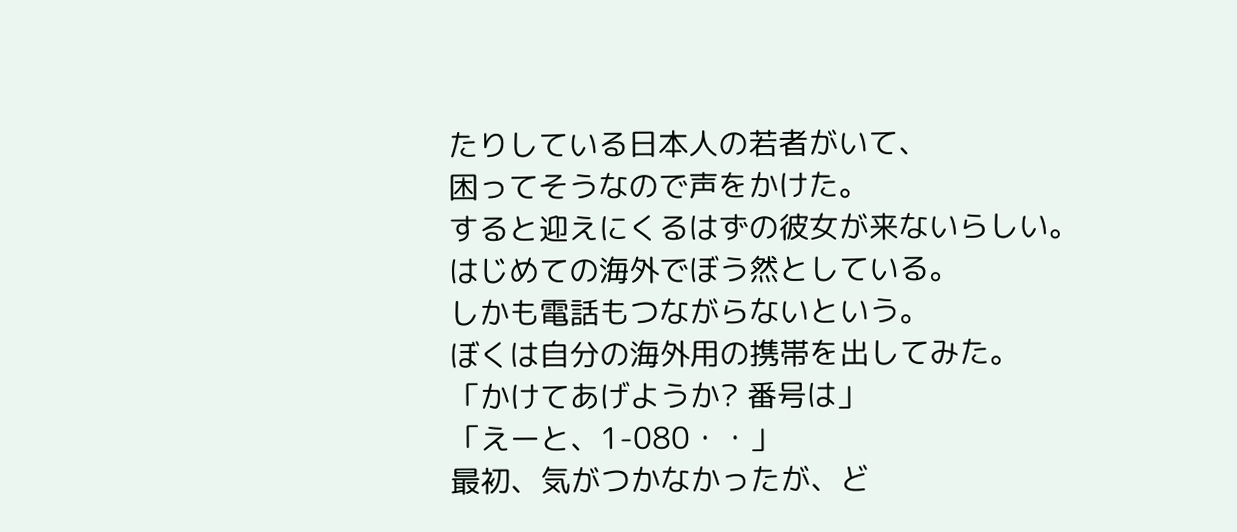たりしている日本人の若者がいて、
困ってそうなので声をかけた。
すると迎えにくるはずの彼女が来ないらしい。
はじめての海外でぼう然としている。
しかも電話もつながらないという。
ぼくは自分の海外用の携帯を出してみた。
「かけてあげようか? 番号は」
「えーと、1-080・・」
最初、気がつかなかったが、ど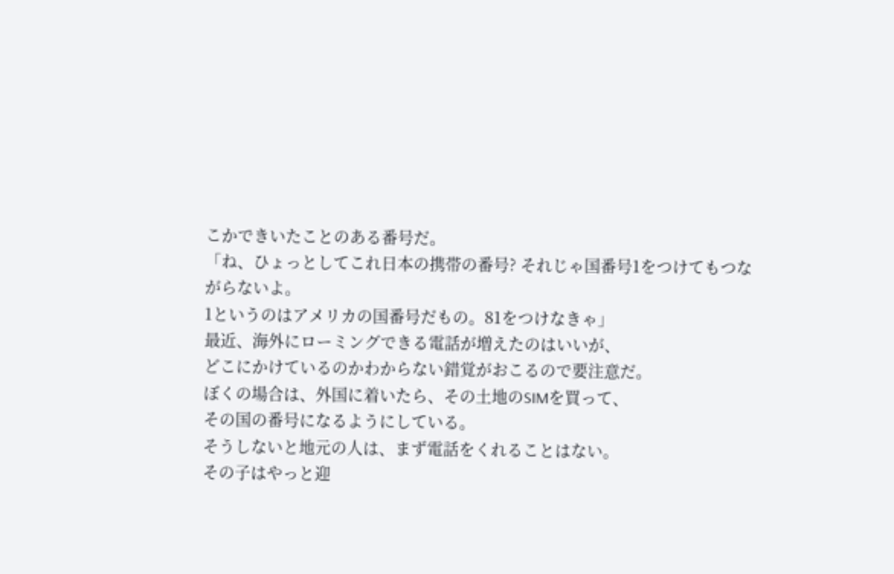こかできいたことのある番号だ。
「ね、ひょっとしてこれ日本の携帯の番号? それじゃ国番号1をつけてもつながらないよ。
1というのはアメリカの国番号だもの。81をつけなきゃ」
最近、海外にローミングできる電話が増えたのはいいが、
どこにかけているのかわからない錯覚がおこるので要注意だ。
ぼくの場合は、外国に着いたら、その土地のSIMを買って、
その国の番号になるようにしている。
そうしないと地元の人は、まず電話をくれることはない。
その子はやっと迎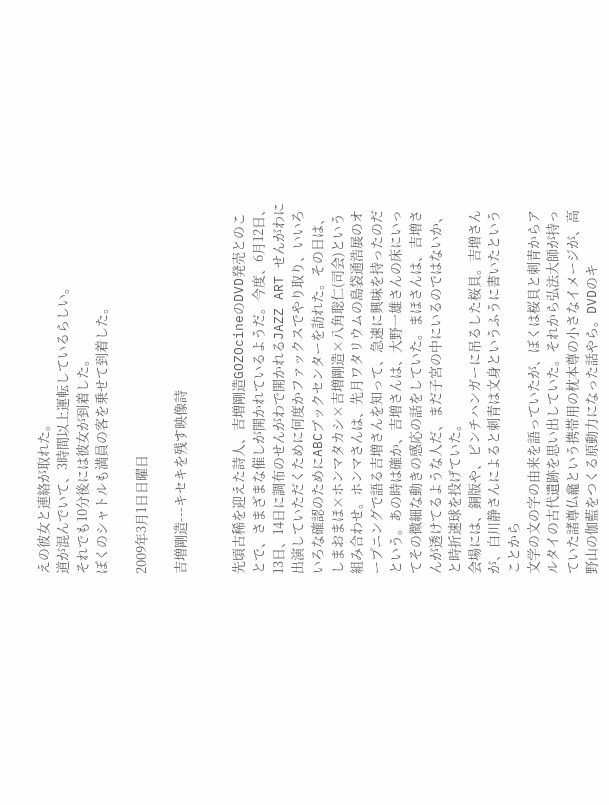えの彼女と連絡が取れた。
道が混んでいて、3時間以上運転しているらしい。
それでも10分後には彼女が到着した。
ぼくのシャトルも満員の客を乗せて到着した。

2009年3月1日日曜日

吉増剛造---キセキを残す映像詩


先頃古稀を迎えた詩人、吉増剛造GOZOcineのDVD発売とのことで、さまざまな催しが開かれているようだ。今度、6月12日、13日、14日に調布のせんがわで開かれるJAZZ ART せんがわに出演していただくために何度かファックスでやり取り、いいろいろな確認のためにABCブックセンターを訪れた。その日は、しまおまほ×ホンマタカシ×吉増剛造×八角聡仁(司会)という組み合わせ。ホンマさんは、先月ワタリウムの島袋通浩展のオープニングで語る吉増さんを知って、急速に興味を持ったのだという。あの時は確か、吉増さんは、大野一雄さんの床にいってその微細な動きの感応の話をしていた。まほさんは、吉増さんが透けてるような人だ、まだ子宮の中にいるのではないか、と時折速球を投げていた。
会場には、銅版や、ピンチハンガーに吊るした桜貝。吉増さんが、白川静さんによると刺青は文身というふうに書いたということから
文学の文の字の由来を語っていたが、ぼくは桜貝と刺青からアルタイの古代遺跡を思い出していた。それから弘法大師が持っていた諸尊仏龕という携帯用の枕本尊の小さなイメージが、高野山の伽藍をつくる原動力になった話やら。DVDのキ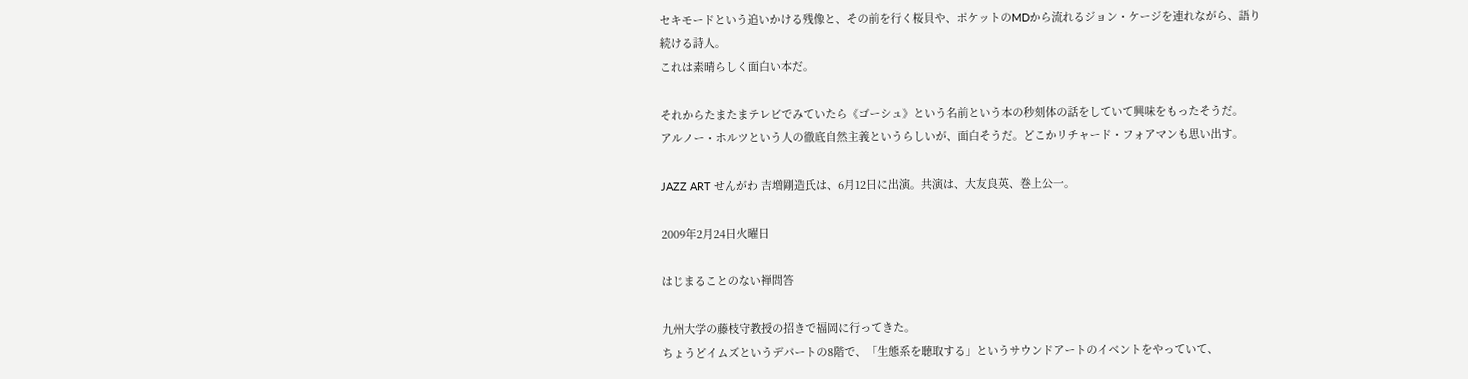セキモードという追いかける残像と、その前を行く桜貝や、ポケットのMDから流れるジョン・ケージを連れながら、語り続ける詩人。
これは素晴らしく面白い本だ。

それからたまたまテレビでみていたら《ゴーシュ》という名前という本の秒刻体の話をしていて興味をもったそうだ。
アルノー・ホルツという人の徹底自然主義というらしいが、面白そうだ。どこかリチャード・フォアマンも思い出す。

JAZZ ART せんがわ 吉増剛造氏は、6月12日に出演。共演は、大友良英、巻上公一。

2009年2月24日火曜日

はじまることのない禅問答

九州大学の藤枝守教授の招きで福岡に行ってきた。
ちょうどイムズというデパートの8階で、「生態系を聴取する」というサウンドアートのイベントをやっていて、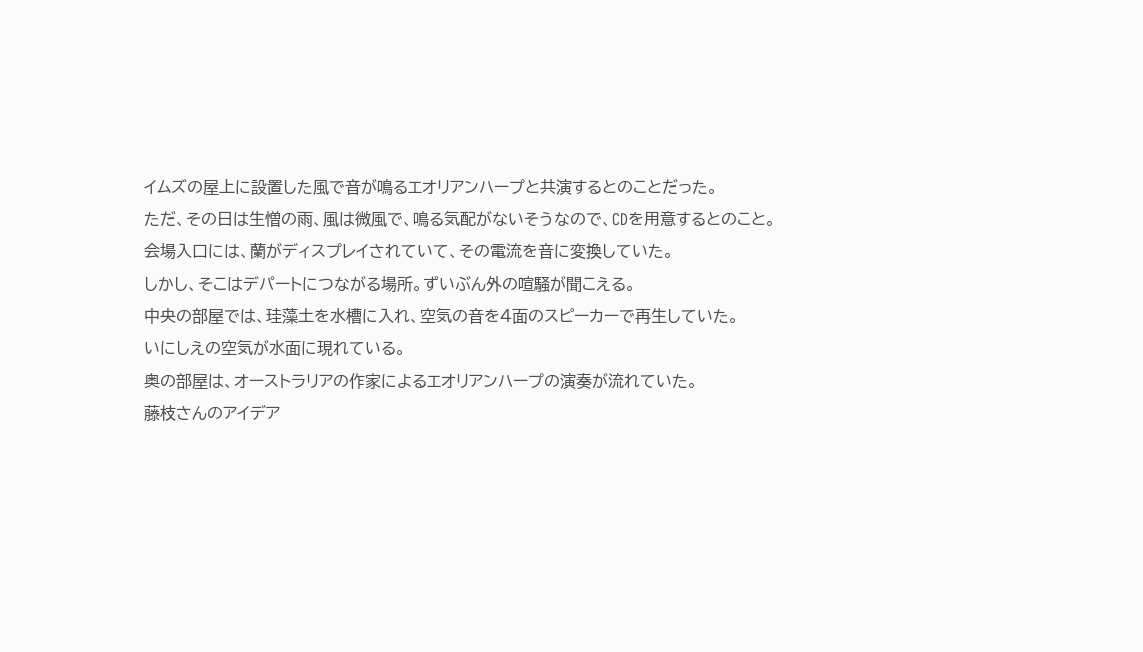イムズの屋上に設置した風で音が鳴るエオリアンハープと共演するとのことだった。
ただ、その日は生憎の雨、風は微風で、鳴る気配がないそうなので、CDを用意するとのこと。
会場入口には、蘭がディスプレイされていて、その電流を音に変換していた。
しかし、そこはデパートにつながる場所。ずいぶん外の喧騒が聞こえる。
中央の部屋では、珪藻土を水槽に入れ、空気の音を4面のスピーカーで再生していた。
いにしえの空気が水面に現れている。
奥の部屋は、オーストラリアの作家によるエオリアンハープの演奏が流れていた。
藤枝さんのアイデア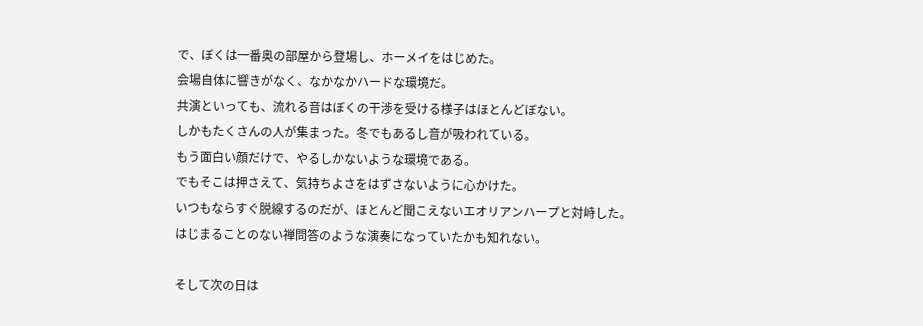で、ぼくは一番奥の部屋から登場し、ホーメイをはじめた。
会場自体に響きがなく、なかなかハードな環境だ。
共演といっても、流れる音はぼくの干渉を受ける様子はほとんどぼない。
しかもたくさんの人が集まった。冬でもあるし音が吸われている。
もう面白い顔だけで、やるしかないような環境である。
でもそこは押さえて、気持ちよさをはずさないように心かけた。
いつもならすぐ脱線するのだが、ほとんど聞こえないエオリアンハープと対峙した。
はじまることのない禅問答のような演奏になっていたかも知れない。

そして次の日は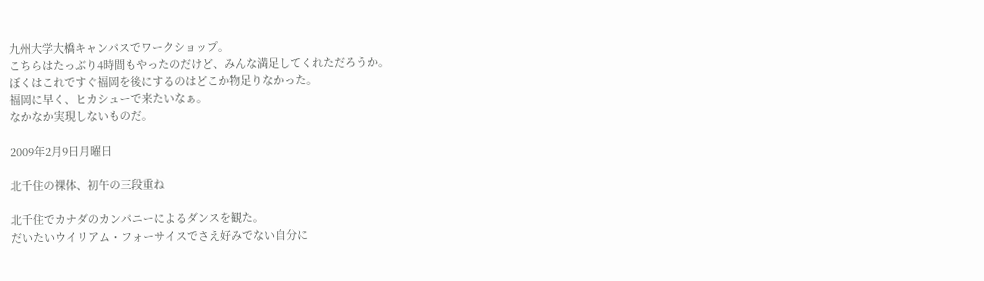九州大学大橋キャンパスでワークショップ。
こちらはたっぶり4時間もやったのだけど、みんな満足してくれただろうか。
ぼくはこれですぐ福岡を後にするのはどこか物足りなかった。
福岡に早く、ヒカシューで来たいなぁ。
なかなか実現しないものだ。

2009年2月9日月曜日

北千住の裸体、初午の三段重ね

北千住でカナダのカンパニーによるダンスを観た。
だいたいウイリアム・フォーサイスでさえ好みでない自分に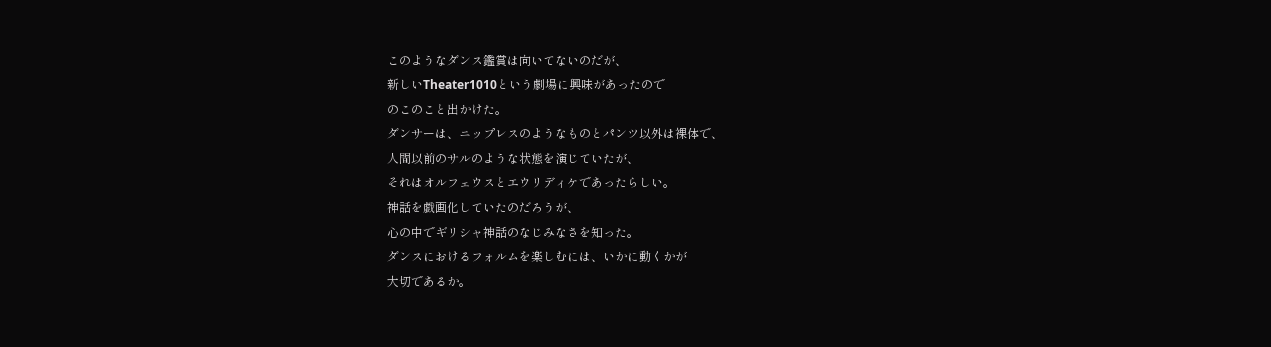このようなダンス鑑賞は向いてないのだが、
新しいTheater1010という劇場に興味があったので
のこのこと出かけた。
ダンサーは、ニップレスのようなものとパンツ以外は裸体で、
人間以前のサルのような状態を演じていたが、
それはオルフェウスとエウリディケであったらしい。
神話を戯画化していたのだろうが、
心の中でギリシャ神話のなじみなさを知った。
ダンスにおけるフォルムを楽しむには、いかに動くかが
大切であるか。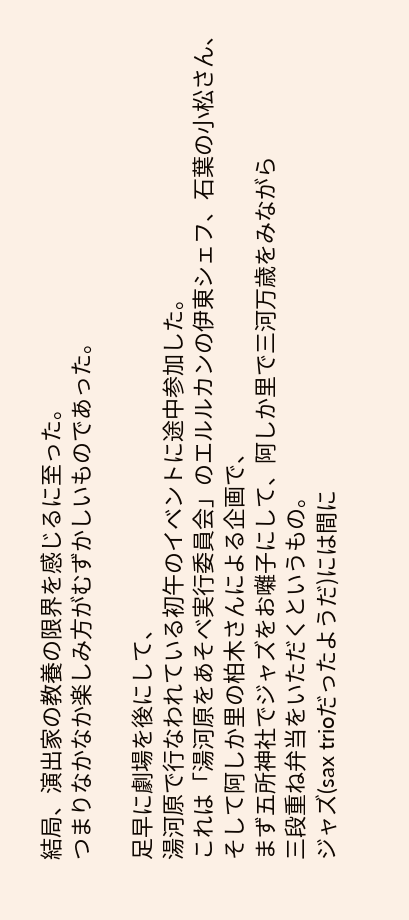結局、演出家の教養の限界を感じるに至った。
つまりなかなか楽しみ方がむずかしいものであった。

足早に劇場を後にして、
湯河原で行なわれている初午のイベントに途中参加した。
これは「湯河原をあそべ実行委員会」のエルルカンの伊東シェフ、石葉の小松さん、
そして阿しか里の柏木さんによる企画で、
まず五所神社でジャズをお囃子にして、阿しか里で三河万歳をみながら
三段重ね弁当をいただくというもの。
ジャズ(sax trioだったようだ)には間に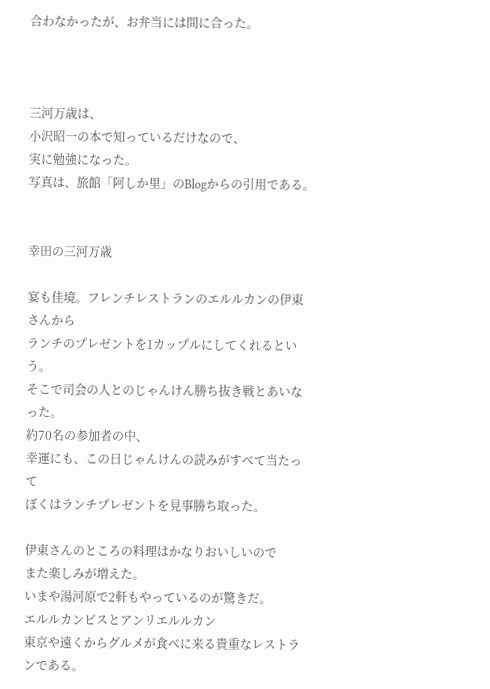合わなかったが、お弁当には間に合った。



三河万歳は、
小沢昭一の本で知っているだけなので、
実に勉強になった。
写真は、旅館「阿しか里」のBlogからの引用である。


幸田の三河万歳

宴も佳境。フレンチレストランのエルルカンの伊東さんから
ランチのプレゼントを1カップルにしてくれるという。
そこで司会の人とのじゃんけん勝ち抜き戦とあいなった。
約70名の参加者の中、
幸運にも、この日じゃんけんの読みがすべて当たって
ぼくはランチプレゼントを見事勝ち取った。

伊東さんのところの料理はかなりおいしいので
また楽しみが増えた。
いまや湯河原で2軒もやっているのが驚きだ。
エルルカンビスとアンリエルルカン
東京や遠くからグルメが食べに来る貴重なレストランである。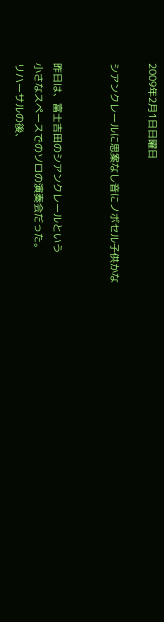2009年2月1日日曜日

シアンクレールに思案なし音にノボセル子供かな


昨日は、富士吉田のシアンクレールという
小さなスペースでのソロの演奏会だった。
リハーサルの後、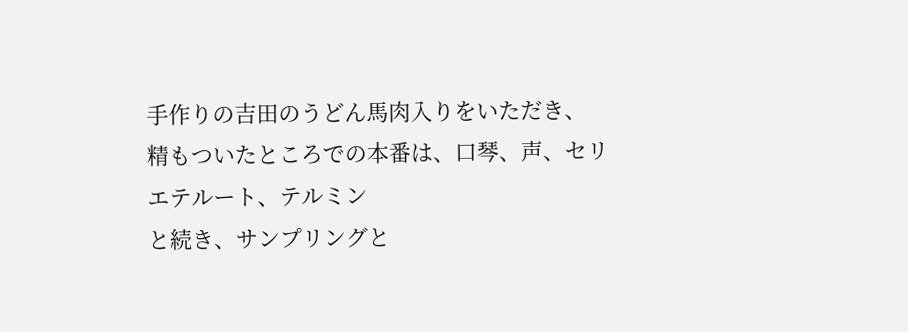手作りの吉田のうどん馬肉入りをいただき、
精もついたところでの本番は、口琴、声、セリエテルート、テルミン
と続き、サンプリングと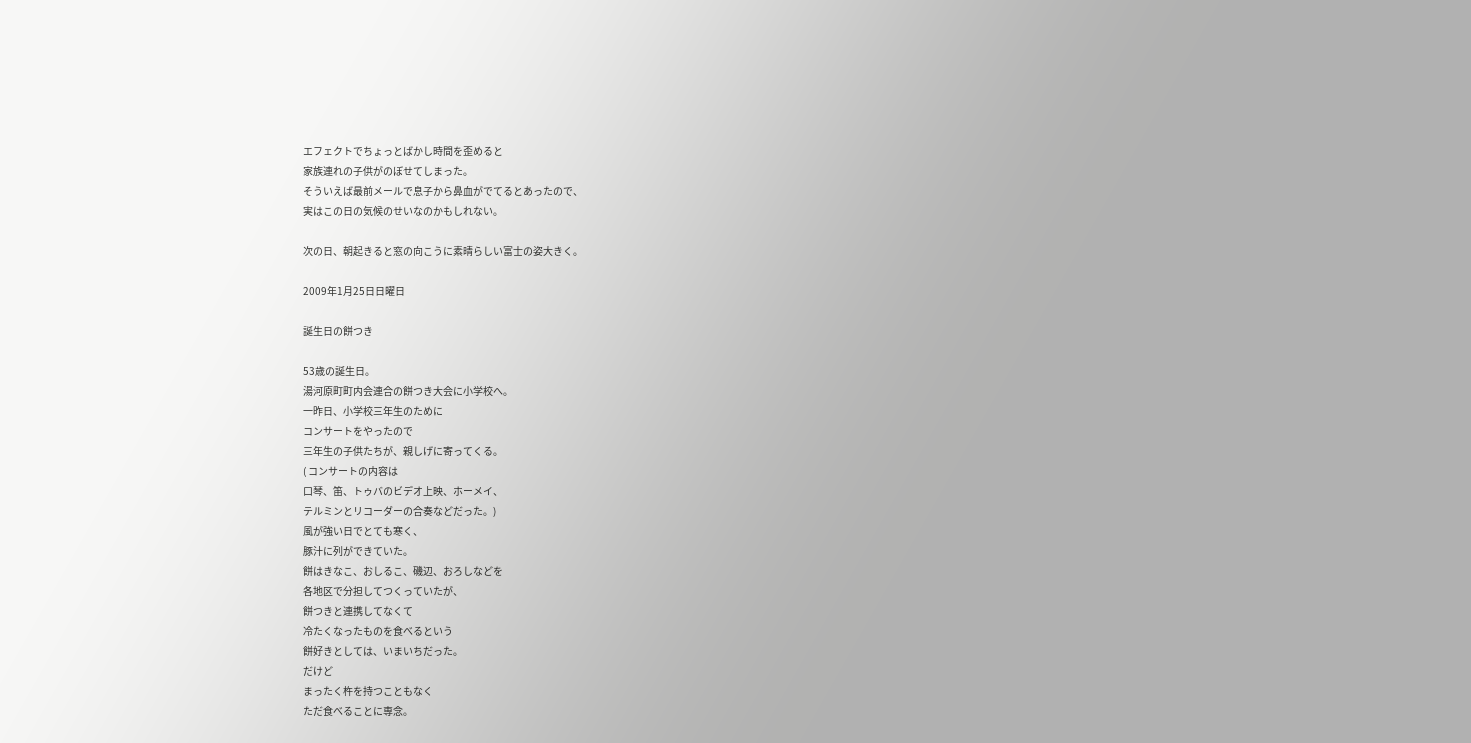エフェクトでちょっとばかし時間を歪めると
家族連れの子供がのぼせてしまった。
そういえば最前メールで息子から鼻血がでてるとあったので、
実はこの日の気候のせいなのかもしれない。

次の日、朝起きると窓の向こうに素晴らしい富士の姿大きく。

2009年1月25日日曜日

誕生日の餅つき

53歳の誕生日。
湯河原町町内会連合の餅つき大会に小学校へ。
一昨日、小学校三年生のために
コンサートをやったので
三年生の子供たちが、親しげに寄ってくる。
( コンサートの内容は
口琴、笛、トゥバのビデオ上映、ホーメイ、
テルミンとリコーダーの合奏などだった。)
風が強い日でとても寒く、
豚汁に列ができていた。
餅はきなこ、おしるこ、磯辺、おろしなどを
各地区で分担してつくっていたが、
餅つきと連携してなくて
冷たくなったものを食べるという
餅好きとしては、いまいちだった。
だけど
まったく杵を持つこともなく
ただ食べることに専念。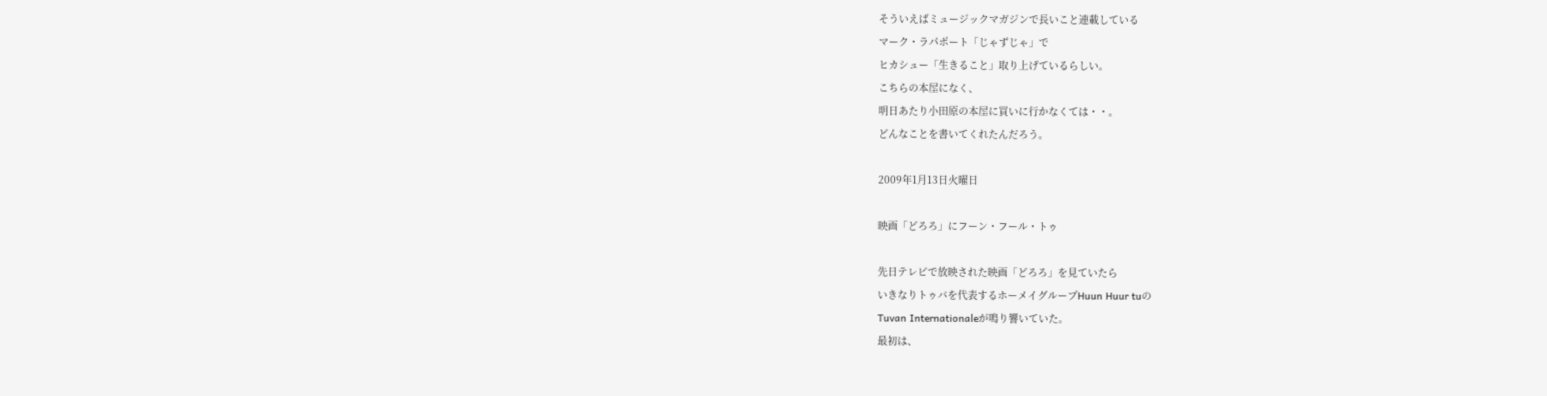そういえばミュージックマガジンで長いこと連載している
マーク・ラパポート「じゃずじゃ」で
ヒカシュー「生きること」取り上げているらしい。
こちらの本屋になく、
明日あたり小田原の本屋に買いに行かなくては・・。
どんなことを書いてくれたんだろう。

2009年1月13日火曜日

映画「どろろ」にフーン・フール・トゥ

先日テレビで放映された映画「どろろ」を見ていたら
いきなりトゥバを代表するホーメイグループHuun Huur tuの
Tuvan Internationaleが鳴り響いていた。
最初は、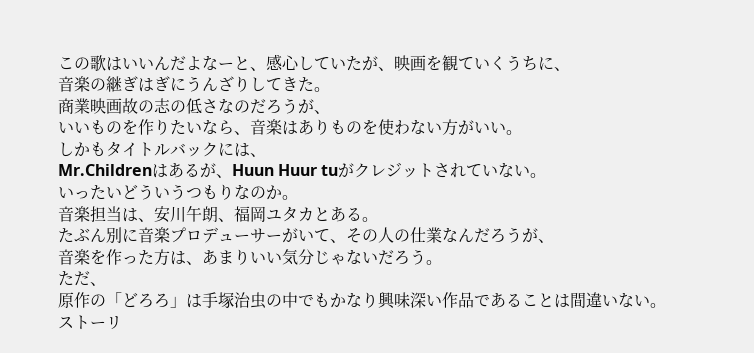この歌はいいんだよなーと、感心していたが、映画を観ていくうちに、
音楽の継ぎはぎにうんざりしてきた。
商業映画故の志の低さなのだろうが、
いいものを作りたいなら、音楽はありものを使わない方がいい。
しかもタイトルバックには、
Mr.Childrenはあるが、Huun Huur tuがクレジットされていない。
いったいどういうつもりなのか。
音楽担当は、安川午朗、福岡ユタカとある。
たぶん別に音楽プロデューサーがいて、その人の仕業なんだろうが、
音楽を作った方は、あまりいい気分じゃないだろう。
ただ、
原作の「どろろ」は手塚治虫の中でもかなり興味深い作品であることは間違いない。
ストーリ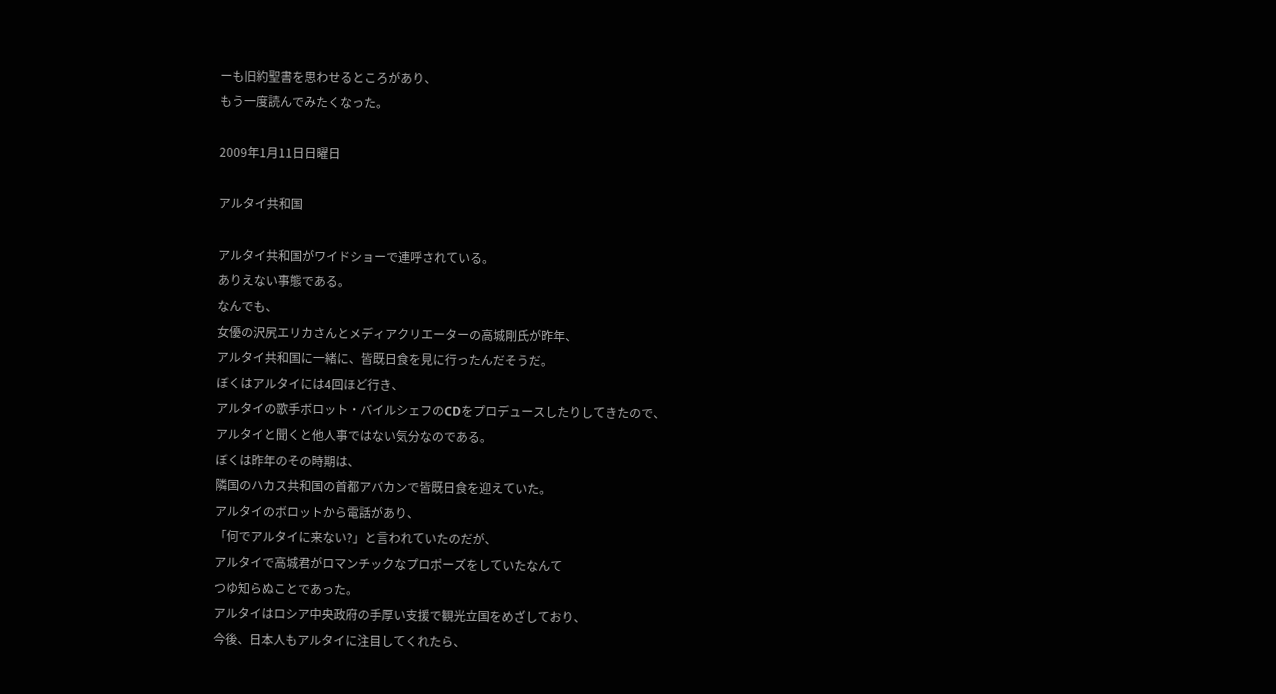ーも旧約聖書を思わせるところがあり、
もう一度読んでみたくなった。

2009年1月11日日曜日

アルタイ共和国

アルタイ共和国がワイドショーで連呼されている。
ありえない事態である。
なんでも、
女優の沢尻エリカさんとメディアクリエーターの高城剛氏が昨年、
アルタイ共和国に一緒に、皆既日食を見に行ったんだそうだ。
ぼくはアルタイには4回ほど行き、
アルタイの歌手ボロット・バイルシェフのCDをプロデュースしたりしてきたので、
アルタイと聞くと他人事ではない気分なのである。
ぼくは昨年のその時期は、
隣国のハカス共和国の首都アバカンで皆既日食を迎えていた。
アルタイのボロットから電話があり、
「何でアルタイに来ない?」と言われていたのだが、
アルタイで高城君がロマンチックなプロポーズをしていたなんて
つゆ知らぬことであった。
アルタイはロシア中央政府の手厚い支援で観光立国をめざしており、
今後、日本人もアルタイに注目してくれたら、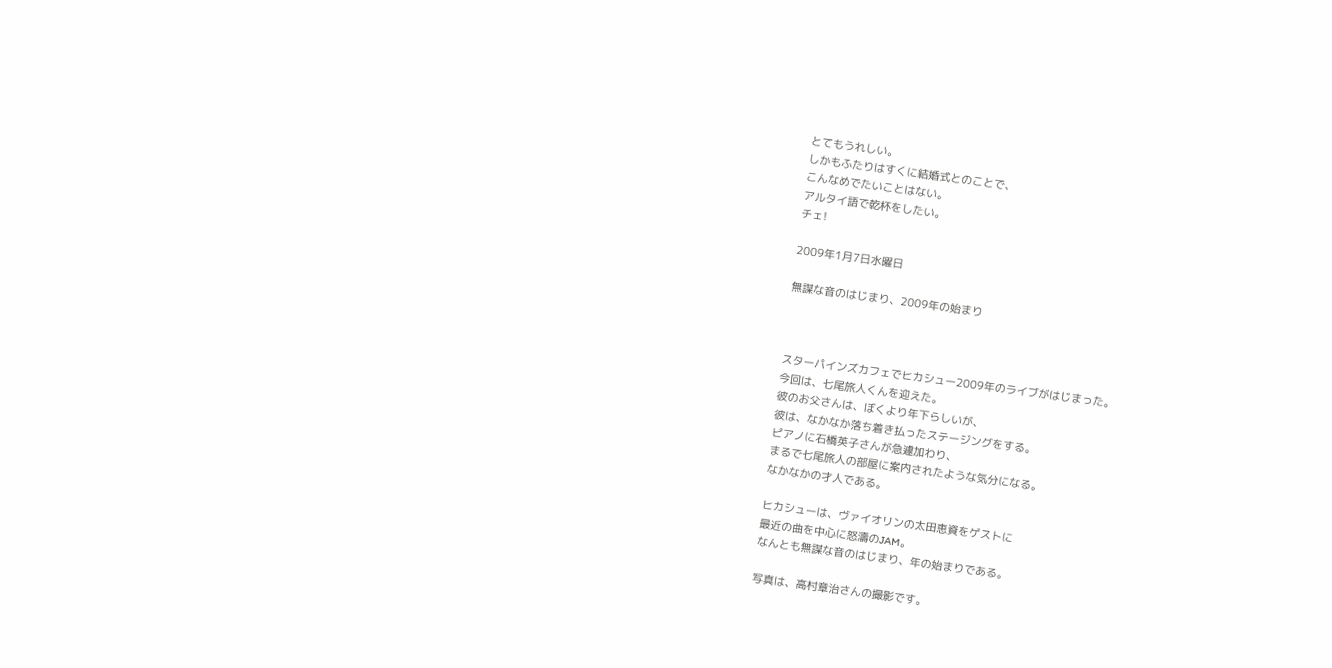とてもうれしい。
しかもふたりはすくに結婚式とのことで、
こんなめでたいことはない。
アルタイ語で乾杯をしたい。
チェ!

2009年1月7日水曜日

無謀な音のはじまり、2009年の始まり



スターパインズカフェでヒカシュー2009年のライブがはじまった。
今回は、七尾旅人くんを迎えた。
彼のお父さんは、ぼくより年下らしいが、
彼は、なかなか落ち着き払ったステージングをする。
ピアノに石橋英子さんが急遽加わり、
まるで七尾旅人の部屋に案内されたような気分になる。
なかなかの才人である。

ヒカシューは、ヴァイオリンの太田恵資をゲストに
最近の曲を中心に怒濤のJAM。
なんとも無謀な音のはじまり、年の始まりである。

写真は、高村章治さんの撮影です。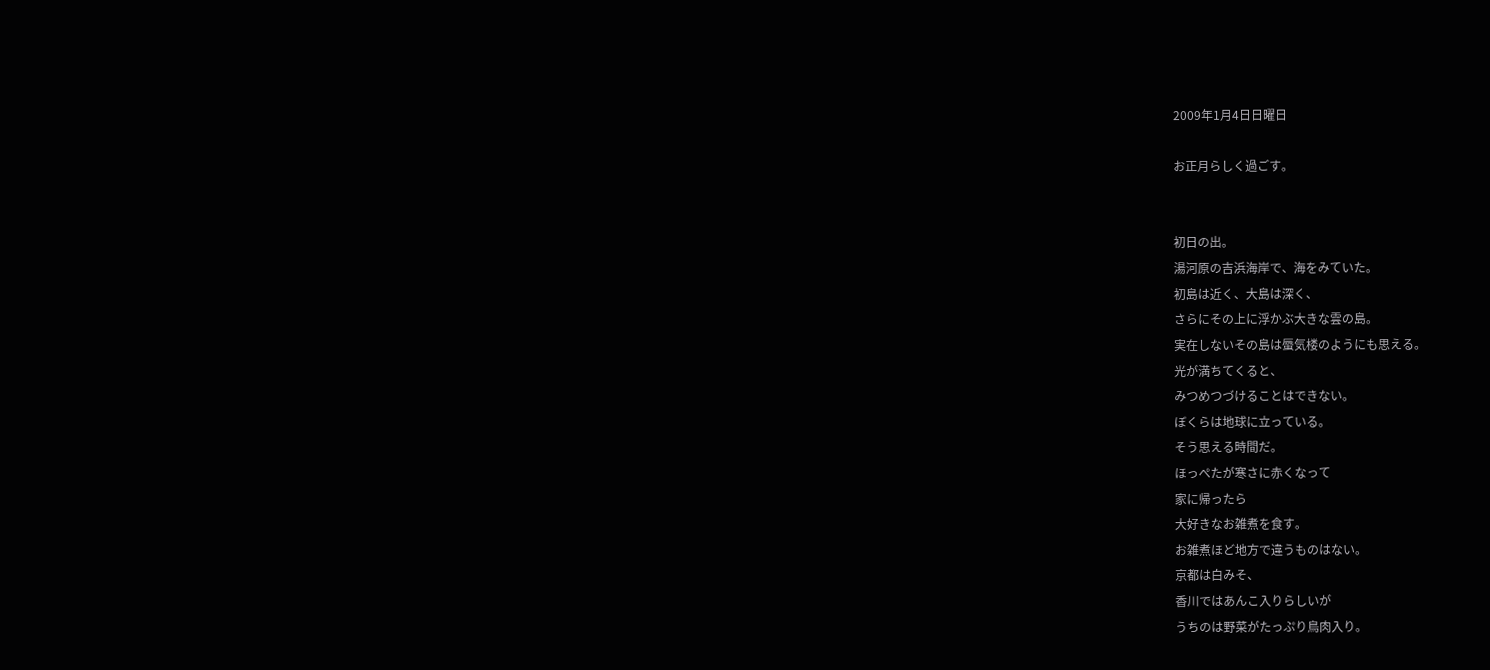2009年1月4日日曜日

お正月らしく過ごす。


初日の出。
湯河原の吉浜海岸で、海をみていた。
初島は近く、大島は深く、
さらにその上に浮かぶ大きな雲の島。
実在しないその島は蜃気楼のようにも思える。
光が満ちてくると、
みつめつづけることはできない。
ぼくらは地球に立っている。
そう思える時間だ。
ほっぺたが寒さに赤くなって
家に帰ったら
大好きなお雑煮を食す。
お雑煮ほど地方で違うものはない。
京都は白みそ、
香川ではあんこ入りらしいが
うちのは野菜がたっぷり鳥肉入り。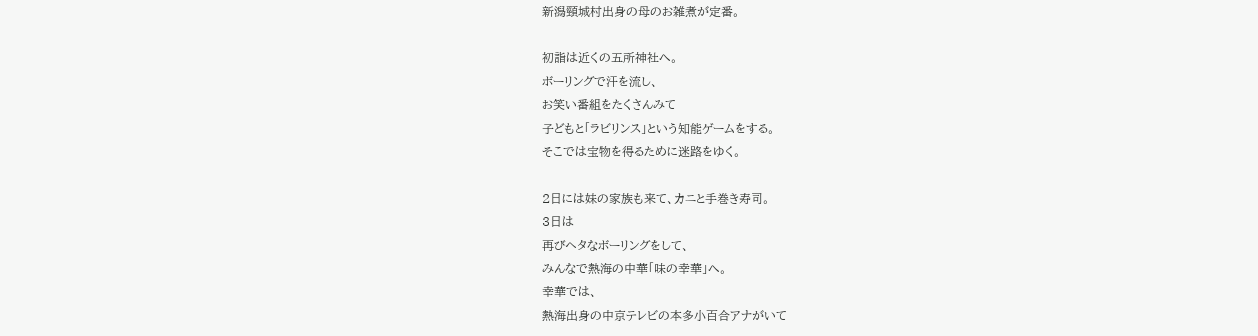新潟頸城村出身の母のお雑煮が定番。

初詣は近くの五所神社へ。
ボーリングで汗を流し、
お笑い番組をたくさんみて
子どもと「ラビリンス」という知能ゲームをする。
そこでは宝物を得るために迷路をゆく。

2日には妹の家族も来て、カニと手巻き寿司。
3日は
再びヘタなボーリングをして、
みんなで熱海の中華「味の幸華」へ。
幸華では、
熱海出身の中京テレビの本多小百合アナがいて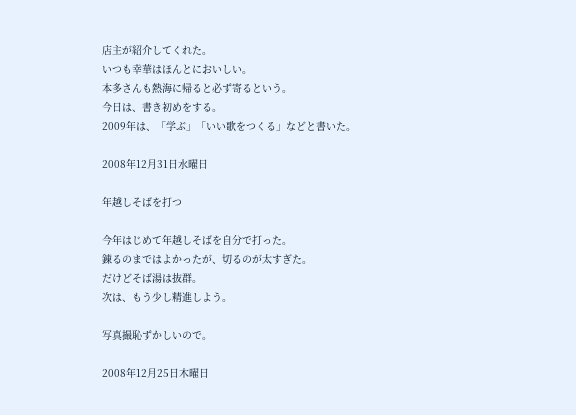店主が紹介してくれた。
いつも幸華はほんとにおいしい。
本多さんも熱海に帰ると必ず寄るという。
今日は、書き初めをする。
2009年は、「学ぶ」「いい歌をつくる」などと書いた。

2008年12月31日水曜日

年越しそばを打つ

今年はじめて年越しそばを自分で打った。
錬るのまではよかったが、切るのが太すぎた。
だけどそば湯は抜群。
次は、もう少し精進しよう。

写真撮恥ずかしいので。

2008年12月25日木曜日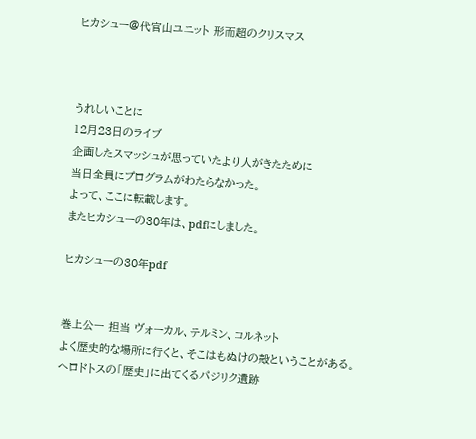ヒカシュー@代官山ユニット 形而超のクリスマス



うれしいことに
12月23日のライブ
企画したスマッシュが思っていたより人がきたために
当日全員にプログラムがわたらなかった。
よって、ここに転載します。
またヒカシューの30年は、pdfにしました。

ヒカシューの30年pdf


巻上公一 担当 ヴォーカル、テルミン、コルネット
よく歴史的な場所に行くと、そこはもぬけの殻ということがある。
ヘロドトスの「歴史」に出てくるパジリク遺跡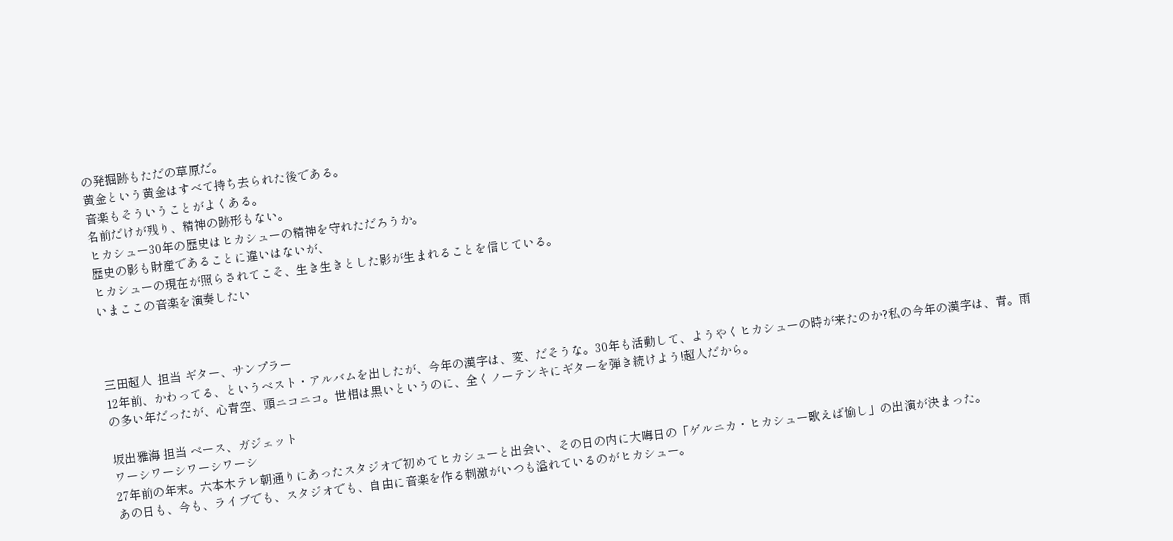の発掘跡もただの草原だ。
黄金という黄金はすべて持ち去られた後である。
音楽もそういうことがよくある。
名前だけが残り、精神の跡形もない。
ヒカシュー30年の歴史はヒカシューの精神を守れただろうか。
歴史の影も財産であることに違いはないが、
ヒカシューの現在が照らされてこそ、生き生きとした影が生まれることを信じている。
いまここの音楽を演奏したい



三田超人  担当 ギター、サンプラー
12年前、かわってる、というベスト・アルバムを出したが、今年の漢字は、変、だそうな。30年も活動して、ようやくヒカシューの時が来たのか?私の今年の漢字は、青。雨の多い年だったが、心青空、頭ニコニコ。世相は黒いというのに、全くノーテンキにギターを弾き続けよう!超人だから。

坂出雅海 担当 ベース、ガジェット
ワーシワーシワーシワーシ
27年前の年末。六本木テレ朝通りにあったスタジオで初めてヒカシューと出会い、その日の内に大晦日の「ゲルニカ・ヒカシュー歌えば愉し」の出演が決まった。
あの日も、今も、ライブでも、スタジオでも、自由に音楽を作る刺激がいつも溢れているのがヒカシュー。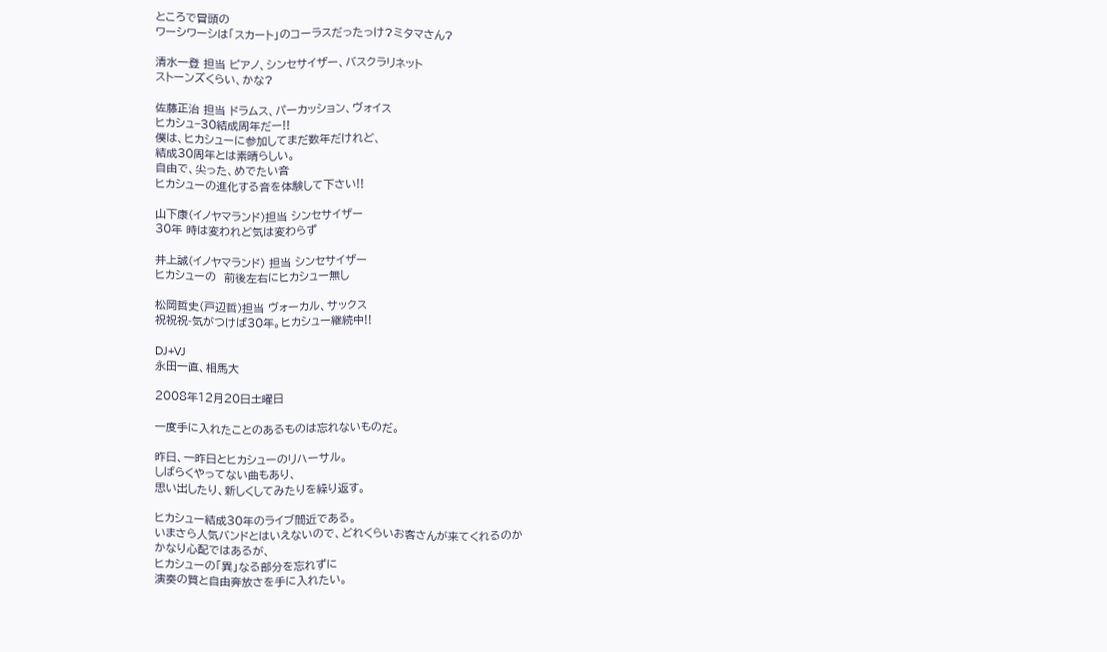ところで冒頭の
ワーシワーシは「スカート」のコーラスだったっけ?ミタマさん?

清水一登 担当 ピアノ、シンセサイザー、バスクラリネット
ストーンズくらい、かな?

佐藤正治 担当 ドラムス、パーカッション、ヴォイス
ヒカシュ−30結成周年だー!!
僕は、ヒカシューに参加してまだ数年だけれど、
結成30周年とは素晴らしい。
自由で、尖った、めでたい音
ヒカシューの進化する音を体験して下さい!!

山下康(イノヤマランド)担当 シンセサイザー
30年 時は変われど気は変わらず

井上誠(イノヤマランド) 担当 シンセサイザー
ヒカシューの  前後左右にヒカシュー無し

松岡哲史(戸辺哲)担当 ヴォーカル、サックス
祝祝祝-気がつけば30年。ヒカシュー継続中!!

DJ+VJ
永田一直、相馬大

2008年12月20日土曜日

一度手に入れたことのあるものは忘れないものだ。

昨日、一昨日とヒカシューのリハーサル。
しばらくやってない曲もあり、
思い出したり、新しくしてみたりを繰り返す。

ヒカシュー結成30年のライブ間近である。
いまさら人気バンドとはいえないので、どれくらいお客さんが来てくれるのか
かなり心配ではあるが、
ヒカシューの「異」なる部分を忘れずに
演奏の質と自由奔放さを手に入れたい。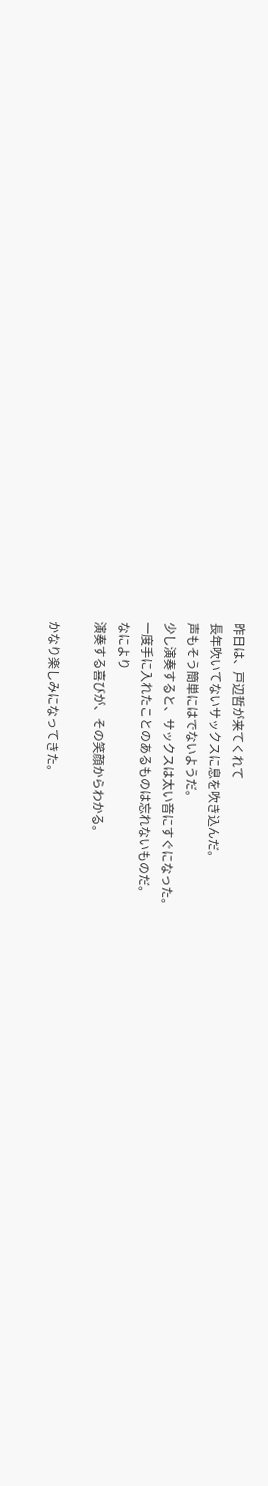昨日は、戸辺哲が来てくれて
長年吹いてないサックスに息を吹き込んだ。
声もそう簡単にはでないようだ。
少し演奏すると、サックスは太い音にすぐになった。
一度手に入れたことのあるものは忘れないものだ。
なにより
演奏する喜びが、その笑顔からわかる。

かなり楽しみになってきた。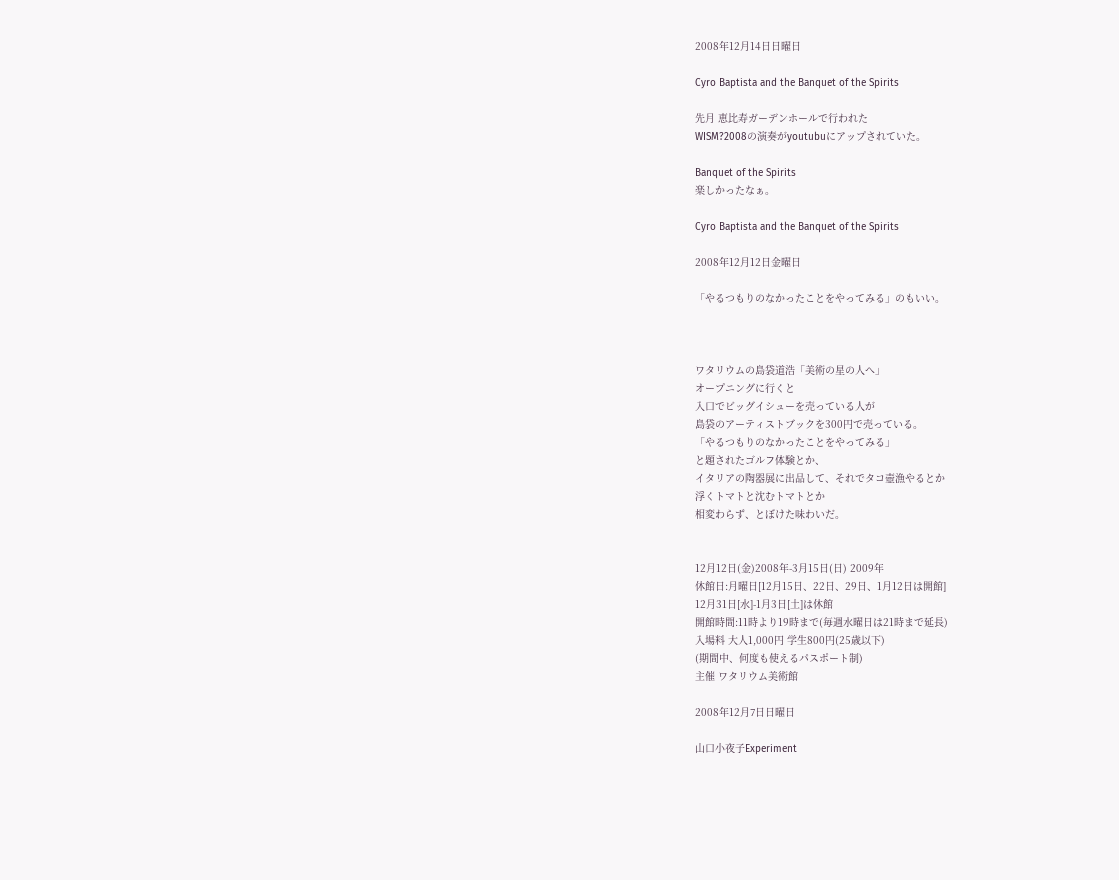2008年12月14日日曜日

Cyro Baptista and the Banquet of the Spirits

先月 恵比寿ガーデンホールで行われた
WISM?2008の演奏がyoutubuにアップされていた。

Banquet of the Spirits
楽しかったなぁ。

Cyro Baptista and the Banquet of the Spirits

2008年12月12日金曜日

「やるつもりのなかったことをやってみる」のもいい。



ワタリウムの島袋道浩「美術の星の人へ」
オープニングに行くと
入口でビッグイシューを売っている人が
島袋のアーティストブックを300円で売っている。
「やるつもりのなかったことをやってみる」
と題されたゴルフ体験とか、
イタリアの陶器展に出品して、それでタコ壺漁やるとか
浮くトマトと沈むトマトとか
相変わらず、とぼけた味わいだ。


12月12日(金)2008年-3月15日(日) 2009年
休館日:月曜日[12月15日、22日、29日、1月12日は開館]
12月31日[水]-1月3日[土]は休館
開館時間:11時より19時まで(毎週水曜日は21時まで延長)
入場料 大人1,000円 学生800円(25歳以下)
(期間中、何度も使えるパスポート制)
主催 ワタリウム美術館

2008年12月7日日曜日

山口小夜子Experiment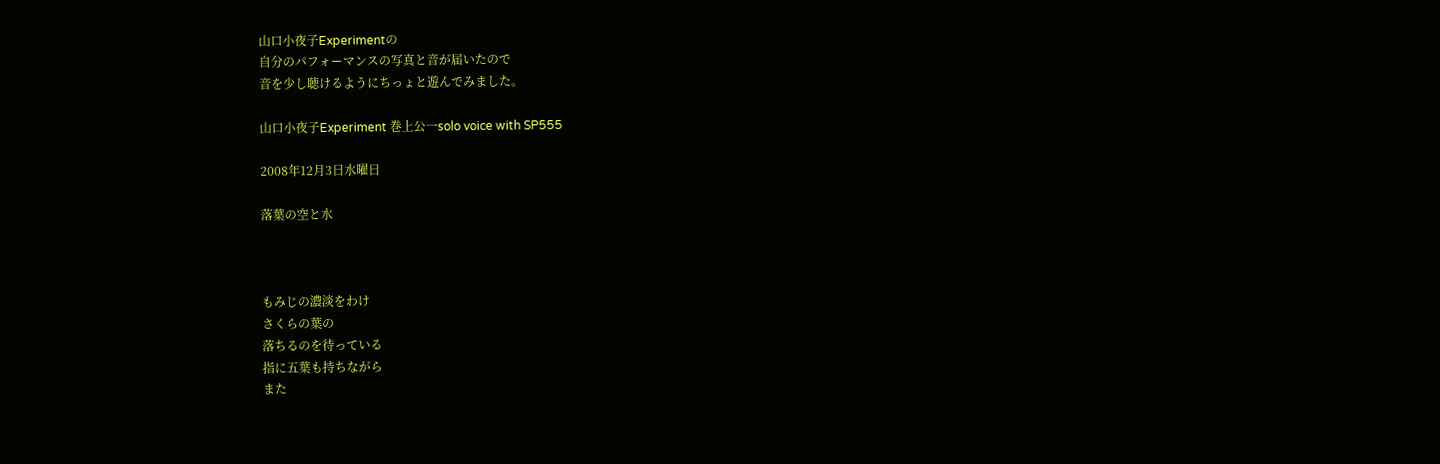山口小夜子Experimentの
自分のパフォーマンスの写真と音が届いたので
音を少し聴けるようにちっょと遊んでみました。

山口小夜子Experiment 巻上公一solo voice with SP555

2008年12月3日水曜日

落葉の空と水



もみじの濃淡をわけ
さくらの葉の
落ちるのを待っている
指に五葉も持ちながら
また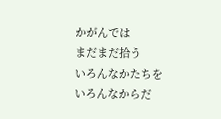かがんでは
まだまだ拾う
いろんなかたちを
いろんなからだ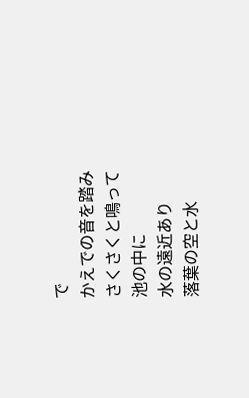で
かえでの音を踏み
さくさくと鳴って
池の中に
水の遠近あり
落葉の空と水